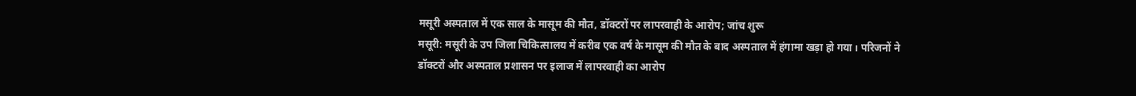मसूरी अस्पताल में एक साल के मासूम की मौत, डॉक्टरों पर लापरवाही के आरोप; जांच शुरू
मसूरी: मसूरी के उप जिला चिकित्सालय में करीब एक वर्ष के मासूम की मौत के बाद अस्पताल में हंगामा खड़ा हो गया। परिजनों ने डॉक्टरों और अस्पताल प्रशासन पर इलाज में लापरवाही का आरोप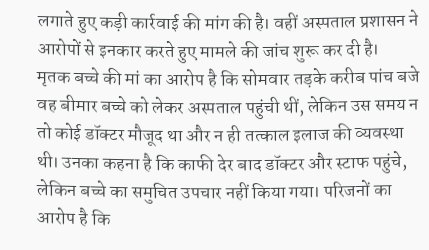लगाते हुए कड़ी कार्रवाई की मांग की है। वहीं अस्पताल प्रशासन ने आरोपों से इनकार करते हुए मामले की जांच शुरू कर दी है।
मृतक बच्चे की मां का आरोप है कि सोमवार तड़के करीब पांच बजे वह बीमार बच्चे को लेकर अस्पताल पहुंची थीं, लेकिन उस समय न तो कोई डॉक्टर मौजूद था और न ही तत्काल इलाज की व्यवस्था थी। उनका कहना है कि काफी देर बाद डॉक्टर और स्टाफ पहुंचे, लेकिन बच्चे का समुचित उपचार नहीं किया गया। परिजनों का आरोप है कि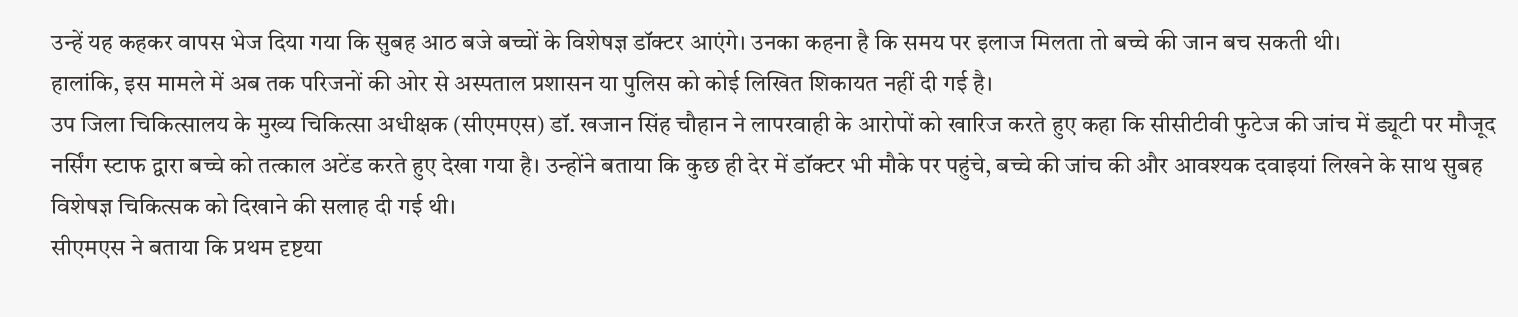उन्हें यह कहकर वापस भेज दिया गया कि सुबह आठ बजे बच्चों के विशेषज्ञ डॉक्टर आएंगे। उनका कहना है कि समय पर इलाज मिलता तो बच्चे की जान बच सकती थी।
हालांकि, इस मामले में अब तक परिजनों की ओर से अस्पताल प्रशासन या पुलिस को कोई लिखित शिकायत नहीं दी गई है।
उप जिला चिकित्सालय के मुख्य चिकित्सा अधीक्षक (सीएमएस) डॉ. खजान सिंह चौहान ने लापरवाही के आरोपों को खारिज करते हुए कहा कि सीसीटीवी फुटेज की जांच में ड्यूटी पर मौजूद नर्सिंग स्टाफ द्वारा बच्चे को तत्काल अटेंड करते हुए देखा गया है। उन्होंने बताया कि कुछ ही देर में डॉक्टर भी मौके पर पहुंचे, बच्चे की जांच की और आवश्यक दवाइयां लिखने के साथ सुबह विशेषज्ञ चिकित्सक को दिखाने की सलाह दी गई थी।
सीएमएस ने बताया कि प्रथम दृष्टया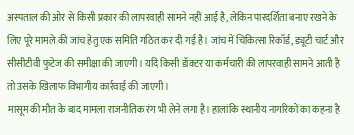अस्पताल की ओर से किसी प्रकार की लापरवाही सामने नहीं आई है, लेकिन पारदर्शिता बनाए रखने के लिए पूरे मामले की जांच हेतु एक समिति गठित कर दी गई है। जांच में चिकित्सा रिकॉर्ड, ड्यूटी चार्ट और सीसीटीवी फुटेज की समीक्षा की जाएगी। यदि किसी डॉक्टर या कर्मचारी की लापरवाही सामने आती है तो उसके खिलाफ विभागीय कार्रवाई की जाएगी।
मासूम की मौत के बाद मामला राजनीतिक रंग भी लेने लगा है। हालांकि स्थानीय नागरिकों का कहना है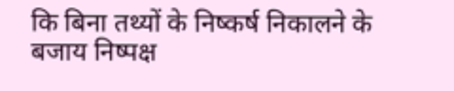कि बिना तथ्यों के निष्कर्ष निकालने के बजाय निष्पक्ष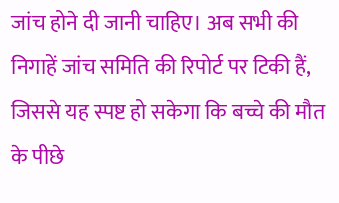जांच होने दी जानी चाहिए। अब सभी की निगाहें जांच समिति की रिपोर्ट पर टिकी हैं, जिससे यह स्पष्ट हो सकेगा कि बच्चे की मौत के पीछे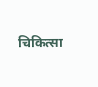चिकित्सा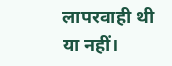लापरवाही थी या नहीं।